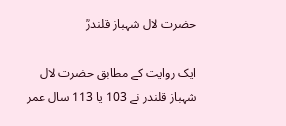حضرت لال شہباز قلندرؒ

ایک روایت کے مطابق حضرت لال شہباز قلندر نے 103 یا 113 سال عمر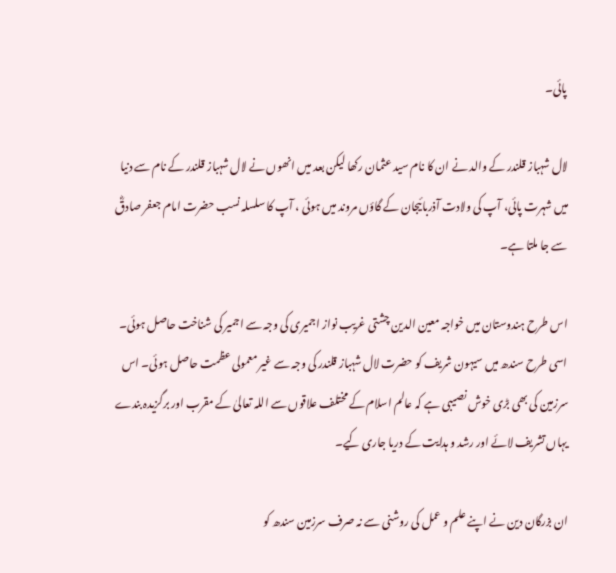پائی۔

لال شہباز قلندر کے والد نے ان کا نام سید عثمان رکھا لیکن بعد میں انھوں نے لال شہباز قلندر کے نام سے دنیا میں شہرت پائی، آپ کی ولادت آذربائیجان کے گاؤں مروند میں ہوئی ، آپ کا سلسلہ نسب حضرت امام جعفر صادقؓ سے جا ملتا ہے۔

اس طرح ہندوستان میں خواجہ معین الدین چشتی غریب نواز اجمیری کی وجہ سے اجمیر کی شناخت حاصل ہوئی۔ اسی طرح سندھ میں سیہون شریف کو حضرت لال شہباز قلندر کی وجہ سے غیر معمولی عظمت حاصل ہوئی۔ اس سرزمین کی بھی بڑی خوش نصیبی ہے کہ عالم اسلام کے مختلف علاقوں سے اللہ تعالیٰ کے مقرب اور برگزیدہ بندے یہاں تشریف لائے اور رشد و ہدایت کے دریا جاری کیے۔

ان بزرگان دین نے اپنے علم و عمل کی روشنی سے نہ صرف سرزمین سندھ کو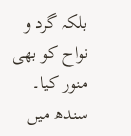بلکہ گرد و نواح کو بھی منور کیا۔ سندھ میں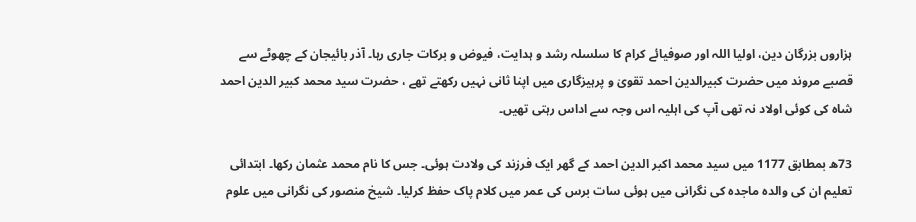ہزاروں بزرگان دین، اولیا اللہ اور صوفیائے کرام کا سلسلہ رشد و ہدایت، فیوض و برکات جاری رہا۔ آذر بائیجان کے چھوٹے سے قصبے مروند میں حضرت کبیرالدین احمد تقویٰ و پرہیزگاری میں اپنا ثانی نہیں رکھتے تھے ، حضرت سید محمد کبیر الدین احمد شاہ کی کوئی اولاد نہ تھی آپ کی اہلیہ اس وجہ سے اداس رہتی تھیں۔

73ھ بمطابق 1177 میں سید محمد اکبر الدین احمد کے گھر ایک فرزند کی ولادت ہوئی۔ جس کا نام محمد عثمان رکھا۔ ابتدائی تعلیم ان کی والدہ ماجدہ کی نگرانی میں ہوئی سات برس کی عمر میں کلام پاک حفظ کرلیا۔ شیخ منصور کی نگرانی میں علوم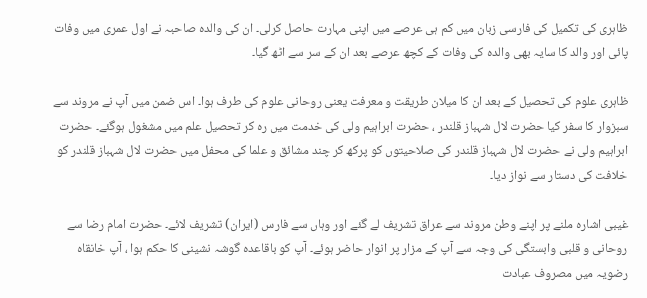ظاہری کی تکمیل کی فارسی زبان میں کم ہی عرصے میں اپنی مہارت حاصل کرلی۔ ان کی والدہ صاحبہ نے اول عمری میں وفات پائی اور والد کا سایہ بھی والدہ کی وفات کے کچھ عرصے بعد ان کے سر سے اٹھ گیا۔

ظاہری علوم کی تحصیل کے بعد ان کا میلان طریقت و معرفت یعنی روحانی علوم کی طرف ہوا۔ اس ضمن میں آپ نے مروند سے سبزوار کا سفر کیا حضرت لال شہباز قلندر ، حضرت ابراہیم ولی کی خدمت میں رہ کر تحصیل علم میں مشغول ہوگئے۔ حضرت ابراہیم ولی نے حضرت لال شہباز قلندر کی صلاحیتوں کو پرکھ کر چند مشائق و علما کی محفل میں حضرت لال شہباز قلندر کو خلافت کی دستار سے نواز دیا۔

غیبی اشارہ ملنے پر اپنے وطن مروند سے عراق تشریف لے گئے اور وہاں سے فارس (ایران) تشریف لائے۔ حضرت امام رضا سے روحانی و قلبی وابستگی کی وجہ سے آپ کے مزار پر انوار حاضر ہوئے۔ آپ کو باقاعدہ گوشہ نشینی کا حکم ہوا ، آپ خانقاہ رضویہ میں مصروف عبادت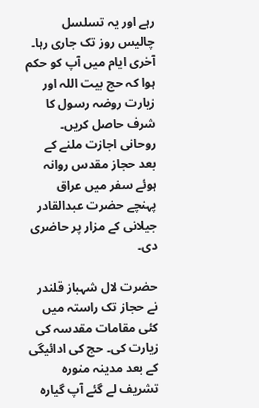رہے اور یہ تسلسل چالیس روز تک جاری رہا۔ آخری ایام میں آپ کو حکم ہوا کہ حج بیت اللہ اور زیارت روضہ رسول کا شرف حاصل کریں۔ روحانی اجازت ملنے کے بعد حجاز مقدس روانہ ہوئے سفر میں عراق پہنچے حضرت عبدالقادر جیلانی کے مزار پر حاضری دی۔

حضرت لال شہباز قلندر نے حجاز تک راستہ میں کئی مقامات مقدسہ کی زیارت کی۔ حج کی ادائیگی کے بعد مدینہ منورہ تشریف لے گئے آپ گیارہ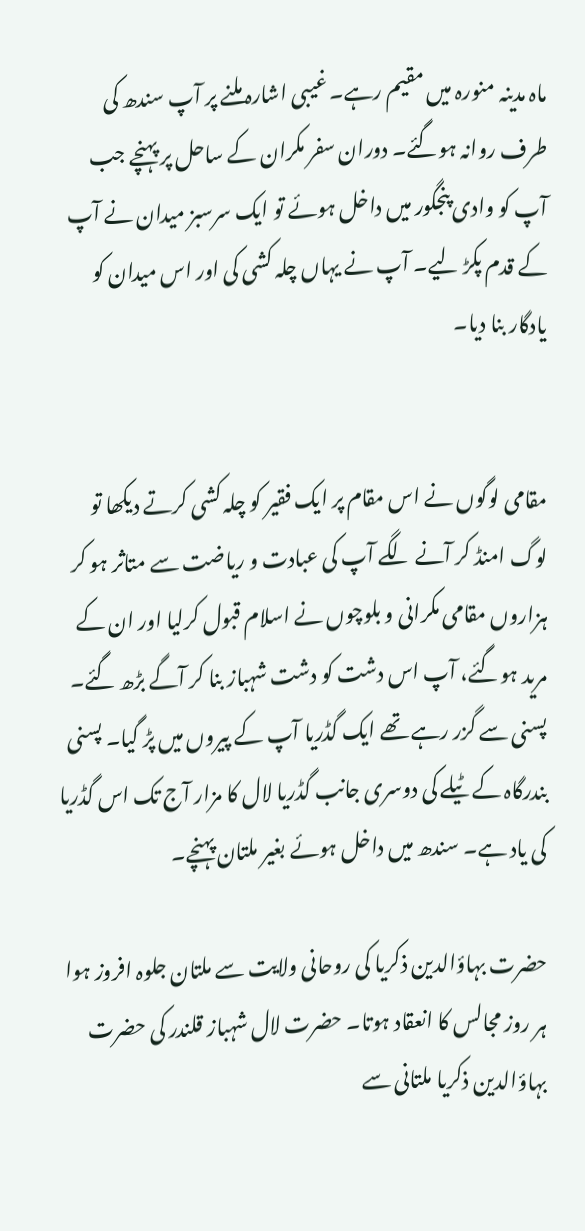ماہ مدینہ منورہ میں مقیم رہے۔ غیبی اشارہ ملنے پر آپ سندھ کی طرف روانہ ہوگئے۔ دوران سفر مکران کے ساحل پر پہنچے جب آپ کو وادی پنجگور میں داخل ہوئے تو ایک سرسبز میدان نے آپ کے قدم پکڑ لیے۔ آپ نے یہاں چلہ کشی کی اور اس میدان کو یادگار بنا دیا۔


مقامی لوگوں نے اس مقام پر ایک فقیر کو چلہ کشی کرتے دیکھا تو لوگ امنڈ کر آنے لگے آپ کی عبادت و ریاضت سے متاثر ہو کر ہزاروں مقامی مکرانی و بلوچوں نے اسلام قبول کرلیا اور ان کے مرید ہوگئے، آپ اس دشت کو دشت شہباز بنا کر آگے بڑھ گئے۔ پسنی سے گزر رہے تھے ایک گڈریا آپ کے پیروں میں پڑ گیا۔ پسنی بندرگاہ کے ٹیلے کی دوسری جانب گڈریا لال کا مزار آج تک اس گڈریا کی یاد ہے۔ سندھ میں داخل ہوئے بغیر ملتان پہنچے۔

حضرت بہاؤالدین ذکریا کی روحانی ولایت سے ملتان جلوہ افروز ہوا ہر روز مجالس کا انعقاد ہوتا۔ حضرت لال شہباز قلندر کی حضرت بہاؤالدین ذکریا ملتانی سے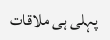پہلی ہی ملاقات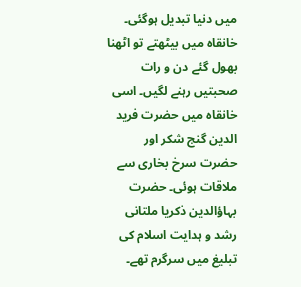میں دنیا تبدیل ہوگئی۔ خانقاہ میں بیٹھتے تو اٹھنا بھول گئے دن و رات صحبتیں رہنے لگیں۔ اسی خانقاہ میں حضرت فرید الدین گنج شکر اور حضرت سرخ بخاری سے ملاقات ہوئی۔ حضرت بہاؤالدین ذکریا ملتانی رشد و ہدایت اسلام کی تبلیغ میں سرگرم تھے۔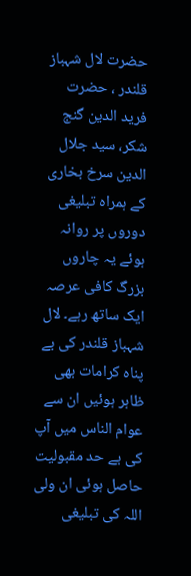حضرت لال شہباز قلندر ، حضرت فرید الدین گنج شکر، سید جلال الدین سرخ بخاری کے ہمراہ تبلیغی دوروں پر روانہ ہوئے یہ چاروں بزرگ کافی عرصہ ایک ساتھ رہے۔ لال شہباز قلندر کی بے پناہ کرامات بھی ظاہر ہوئیں ان سے عوام الناس میں آپ کی بے حد مقبولیت حاصل ہوئی ان ولی اللہ کی تبلیغی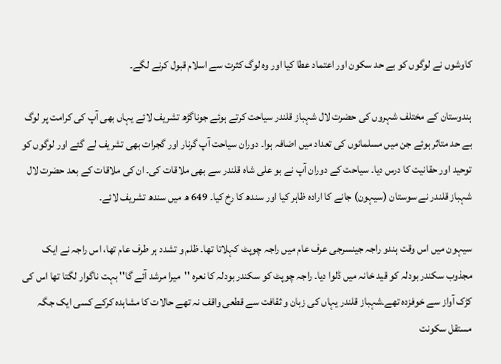کاوشوں نے لوگوں کو بے حد سکون اور اعتماد عطا کیا اور وہ لوگ کثرت سے اسلام قبول کرنے لگے۔

ہندوستان کے مختلف شہروں کی حضرت لال شہباز قلندر سیاحت کرتے ہوئے جوناگڑھ تشریف لائے یہاں بھی آپ کی کرامت پر لوگ بے حد متاثر ہوئے جن میں مسلمانوں کی تعداد میں اضافہ ہوا۔ دوران سیاحت آپ گرنار اور گجرات بھی تشریف لے گئے اور لوگوں کو توحید اور حقانیت کا درس دیا۔ سیاحت کے دوران آپ نے بو علی شاہ قلندر سے بھی ملاقات کی۔ ان کی ملاقات کے بعد حضرت لال شہباز قلندر نے سوستان (سیہون) جانے کا ارادہ ظاہر کیا اور سندھ کا رخ کیا۔ 649 ھ میں سندھ تشریف لائے۔

سیہون میں اس وقت ہندو راجہ جینسرجی عرف عام میں راجہ چوپٹ کہلاتا تھا۔ ظلم و تشدد ہر طرف عام تھا، اس راجہ نے ایک مجذوب سکندر بودلہ کو قید خانہ میں ڈلوا دیا۔ راجہ چوپٹ کو سکندر بودلہ کا نعرہ ''میرا مرشد آئے گا'' بہت ناگوار لگتا تھا اس کی کڑک آواز سے خوفزدہ تھے۔شہباز قلندر یہاں کی زبان و ثقافت سے قطعی واقف نہ تھے حالات کا مشاہدہ کرکے کسی ایک جگہ مستقل سکونت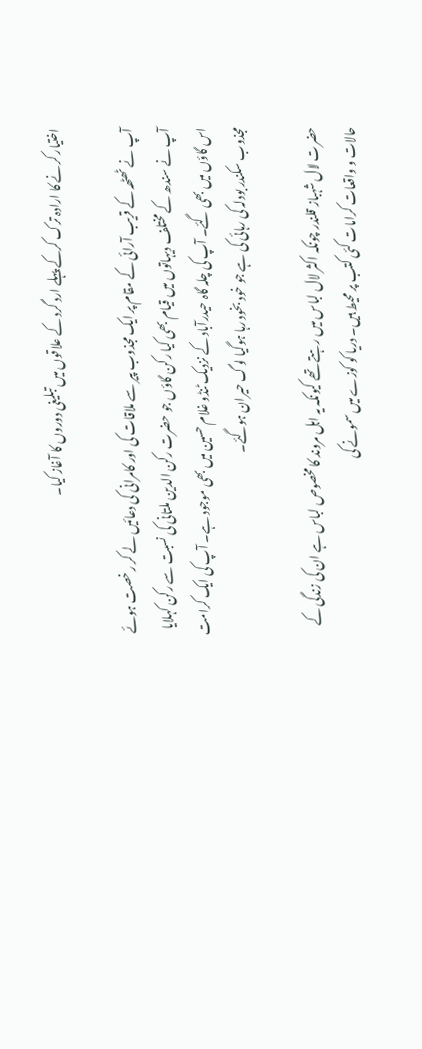اختیار کرنے کا ارادہ ترک کرکے پہلے ارد گرد کے علاقوں میں تبلیغی دوروں کا آغاز کیا۔

آپ نے ٹھٹھہ کے قریب آرائی کے مقام پر ایک مجذوب پیر سے ملاقات کی اور کامرانی کی دعائیں لے کر رخصت ہوئے آپ نے سندھ کے مختلف دیہاتوں میں قیام بھی کیا رکن گاؤں جو حضرت رکن الدین ملتانی کی نسبت سے رکن کہلایا اس گاؤں میں بھی گئے۔ آپ کی چلہ گاہ حیدرآباد کے نزدیک ٹنڈو غلام حسین میں بھی موجود ہے۔ آپ کی ایک کرامت مجذوب سکندر بودلہ کی رہائی کی ہے جو خود بخود رہا ہوگیا لوگ حیران ہوگئے۔

حضرت لال شہباز قلندر چونکہ اکثر لال لباس میں رہتے تھے کیونکہ یہ اہل مروند کا مخصوص لباس ہے ان کی زندگی کے حالات و واقعات کرامات کئی کتب پر محیط ہیں۔ دریا کو کوزے میں سمونے کی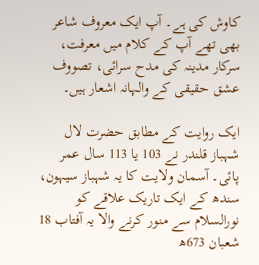کاوش کی ہے۔ آپ ایک معروف شاعر بھی تھے آپ کے کلام میں معرفت، سرکار مدینہ کی مدح سرائی، تصووف عشق حقیقی کے والہانہ اشعار ہیں۔

ایک روایت کے مطابق حضرت لال شہباز قلندر نے 103 یا 113 سال عمر پائی۔ آسمان ولایت کا یہ شہباز سیہون، سندھ کے ایک تاریک علاقے کو نورالسلام سے منور کرنے والا یہ آفتاب 18 شعبان 673ھ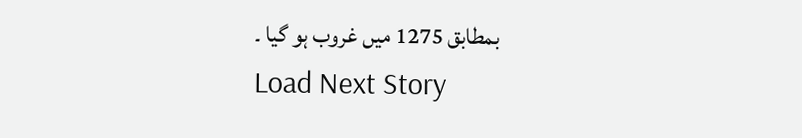بمطابق 1275 میں غروب ہو گیا ۔
Load Next Story